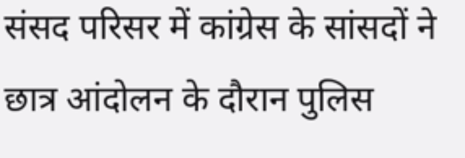संसद परिसर में कांग्रेस के सांसदों ने छात्र आंदोलन के दौरान पुलिस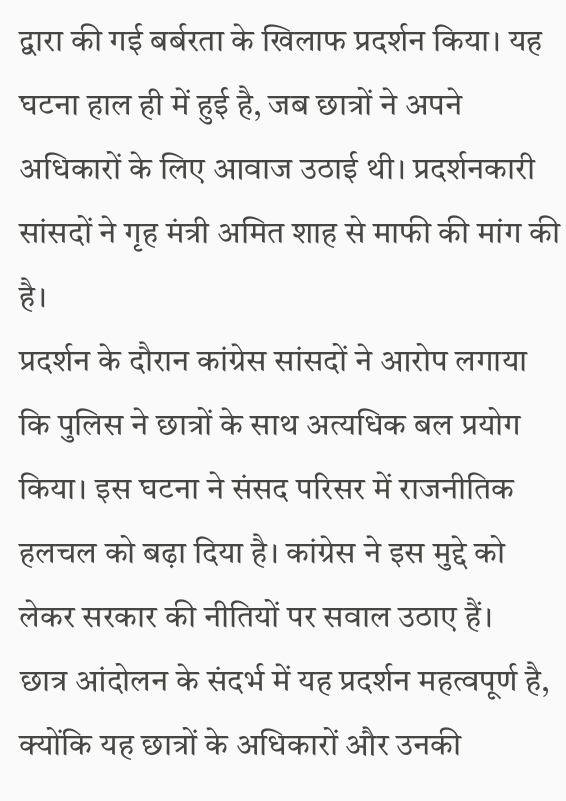द्वारा की गई बर्बरता के खिलाफ प्रदर्शन किया। यह घटना हाल ही में हुई है, जब छात्रों ने अपने अधिकारों के लिए आवाज उठाई थी। प्रदर्शनकारी सांसदों ने गृह मंत्री अमित शाह से माफी की मांग की है।
प्रदर्शन के दौरान कांग्रेस सांसदों ने आरोप लगाया कि पुलिस ने छात्रों के साथ अत्यधिक बल प्रयोग किया। इस घटना ने संसद परिसर में राजनीतिक हलचल को बढ़ा दिया है। कांग्रेस ने इस मुद्दे को लेकर सरकार की नीतियों पर सवाल उठाए हैं।
छात्र आंदोलन के संदर्भ में यह प्रदर्शन महत्वपूर्ण है, क्योंकि यह छात्रों के अधिकारों और उनकी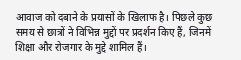आवाज को दबाने के प्रयासों के खिलाफ है। पिछले कुछ समय से छात्रों ने विभिन्न मुद्दों पर प्रदर्शन किए हैं, जिनमें शिक्षा और रोजगार के मुद्दे शामिल हैं।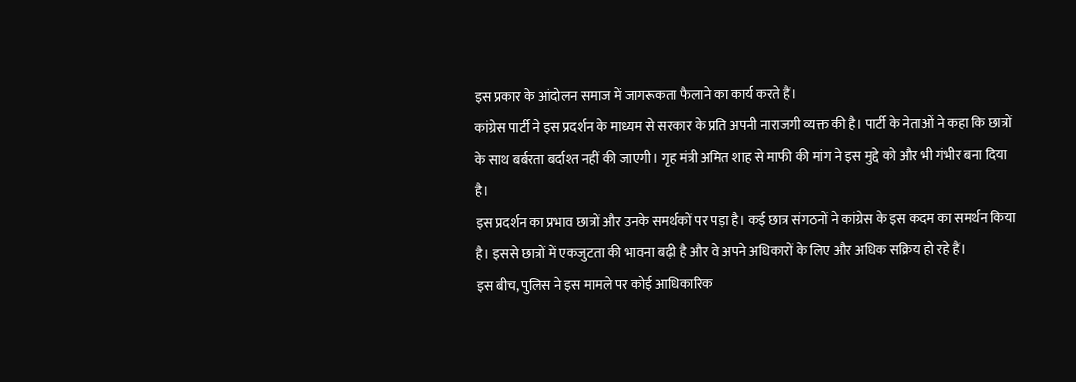इस प्रकार के आंदोलन समाज में जागरूकता फैलाने का कार्य करते हैं।
कांग्रेस पार्टी ने इस प्रदर्शन के माध्यम से सरकार के प्रति अपनी नाराजगी व्यक्त की है। पार्टी के नेताओं ने कहा कि छात्रों के साथ बर्बरता बर्दाश्त नहीं की जाएगी। गृह मंत्री अमित शाह से माफी की मांग ने इस मुद्दे को और भी गंभीर बना दिया है।
इस प्रदर्शन का प्रभाव छात्रों और उनके समर्थकों पर पड़ा है। कई छात्र संगठनों ने कांग्रेस के इस कदम का समर्थन किया है। इससे छात्रों में एकजुटता की भावना बढ़ी है और वे अपने अधिकारों के लिए और अधिक सक्रिय हो रहे हैं।
इस बीच, पुलिस ने इस मामले पर कोई आधिकारिक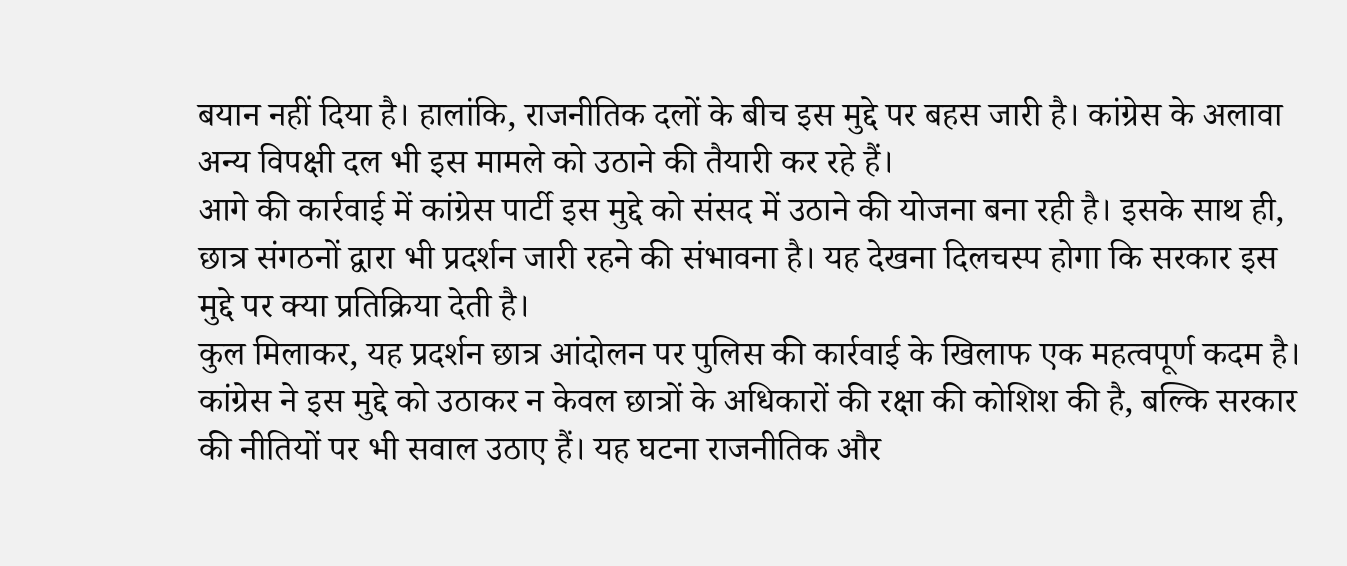बयान नहीं दिया है। हालांकि, राजनीतिक दलों के बीच इस मुद्दे पर बहस जारी है। कांग्रेस के अलावा अन्य विपक्षी दल भी इस मामले को उठाने की तैयारी कर रहे हैं।
आगे की कार्रवाई में कांग्रेस पार्टी इस मुद्दे को संसद में उठाने की योजना बना रही है। इसके साथ ही, छात्र संगठनों द्वारा भी प्रदर्शन जारी रहने की संभावना है। यह देखना दिलचस्प होगा कि सरकार इस मुद्दे पर क्या प्रतिक्रिया देती है।
कुल मिलाकर, यह प्रदर्शन छात्र आंदोलन पर पुलिस की कार्रवाई के खिलाफ एक महत्वपूर्ण कदम है। कांग्रेस ने इस मुद्दे को उठाकर न केवल छात्रों के अधिकारों की रक्षा की कोशिश की है, बल्कि सरकार की नीतियों पर भी सवाल उठाए हैं। यह घटना राजनीतिक और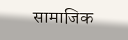सामाजिक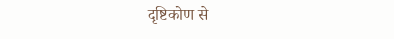दृष्टिकोण से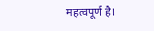महत्वपूर्ण है।